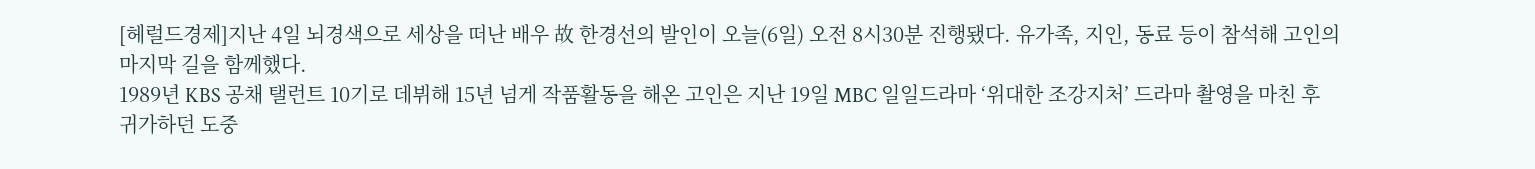[헤럴드경제]지난 4일 뇌경색으로 세상을 떠난 배우 故 한경선의 발인이 오늘(6일) 오전 8시30분 진행됐다. 유가족, 지인, 동료 등이 참석해 고인의 마지막 길을 함께했다.
1989년 KBS 공채 탤런트 10기로 데뷔해 15년 넘게 작품활동을 해온 고인은 지난 19일 MBC 일일드라마 ‘위대한 조강지처’ 드라마 촬영을 마친 후 귀가하던 도중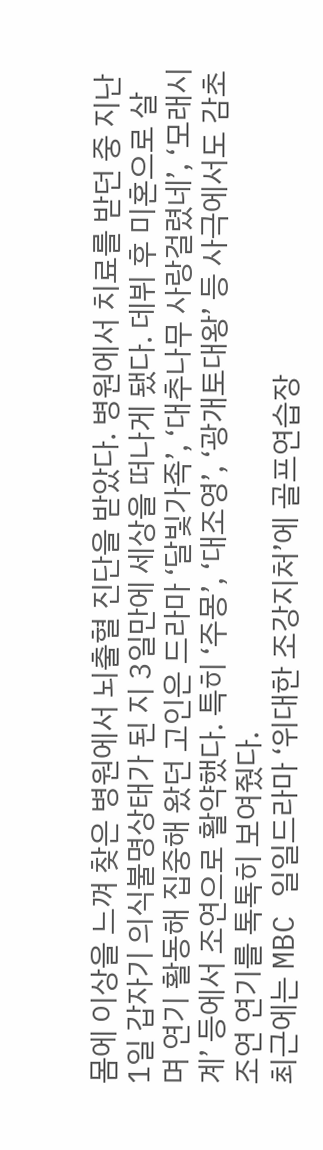몸에 이상을 느껴 찾은 병원에서 뇌출혈 진단을 받았다. 병원에서 치료를 받던 중 지난 1일 갑자기 의식불명상태가 된 지 3일만에 세상을 떠나게 됐다. 데뷔 후 미혼으로 살며 연기 활동해 집중해 왔던 고인은 드라마 ‘달빛가족’, ‘대추나무 사랑걸렸네’, ‘모래시계’ 등에서 조연으로 활약했다. 특히 ‘주몽’, ‘대조영’, ‘광개토대왕’ 등 사극에서도 감초 조연 연기를 톡톡히 보여줬다.
최근에는 MBC 일일드라마 ‘위대한 조강지처’에 골프연습장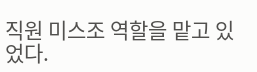직원 미스조 역할을 맡고 있었다.